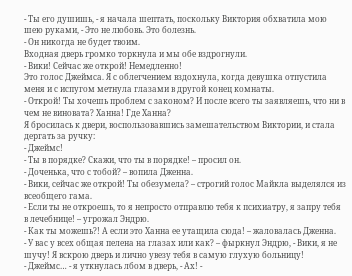- Ты его душишь, - я начала шептать, поскольку Виктория обхватила мою шею руками, - Это не любовь. Это болезнь.
- Он никогда не будет твоим.
Входная дверь громко торкнула и мы обе вздрогнули.
- Вики! Сейчас же открой! Немедленно!
Это голос Джеймса. Я с облегчением вздохнула, когда девушка отпустила меня и с испугом метнула глазами в другой конец комнаты.
- Открой! Ты хочешь проблем с законом? И после всего ты заявляешь, что ни в чем не виновата? Ханна! Где Ханна?
Я бросилась к двери, воспользовавшись замешательством Виктории, и стала дергать за ручку:
- Джеймс!
- Ты в порядке? Скажи, что ты в порядке! – просил он.
- Доченька, что с тобой? – вопила Дженна.
- Вики, сейчас же открой! Ты обезумела? – строгий голос Майкла выделялся из всеобщего гама.
- Если ты не откроешь, то я непросто отправлю тебя к психиатру, я запру тебя в лечебнице! – угрожал Эндрю.
- Как ты можешь?! А если это Ханна ее утащила сюда! – жаловалась Дженна.
- У вас у всех общая пелена на глазах или как? – фыркнул Эндрю, - Вики, я не шучу! Я вскрою дверь и лично увезу тебя в самую глухую больницу!
- Джеймс… - я уткнулась лбом в дверь, - Ах! -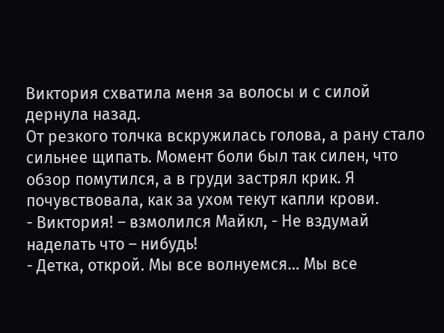Виктория схватила меня за волосы и с силой дернула назад.
От резкого толчка вскружилась голова, а рану стало сильнее щипать. Момент боли был так силен, что обзор помутился, а в груди застрял крик. Я почувствовала, как за ухом текут капли крови.
- Виктория! – взмолился Майкл, - Не вздумай наделать что – нибудь!
- Детка, открой. Мы все волнуемся… Мы все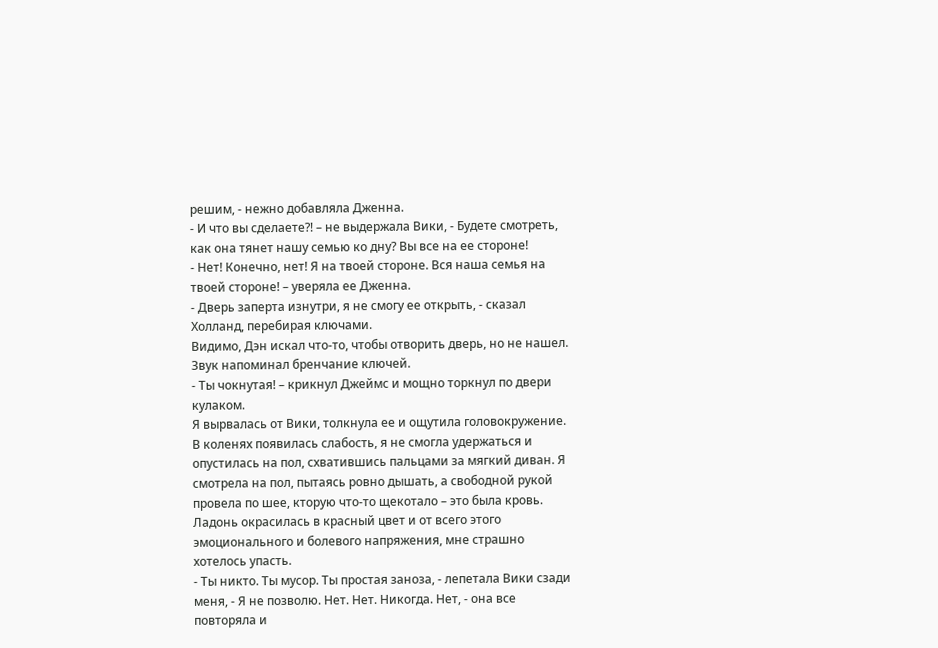решим, - нежно добавляла Дженна.
- И что вы сделаете?! – не выдержала Вики, - Будете смотреть, как она тянет нашу семью ко дну? Вы все на ее стороне!
- Нет! Конечно, нет! Я на твоей стороне. Вся наша семья на твоей стороне! – уверяла ее Дженна.
- Дверь заперта изнутри, я не смогу ее открыть, - сказал Холланд, перебирая ключами.
Видимо, Дэн искал что-то, чтобы отворить дверь, но не нашел. Звук напоминал бренчание ключей.
- Ты чокнутая! – крикнул Джеймс и мощно торкнул по двери кулаком.
Я вырвалась от Вики, толкнула ее и ощутила головокружение. В коленях появилась слабость, я не смогла удержаться и опустилась на пол, схватившись пальцами за мягкий диван. Я смотрела на пол, пытаясь ровно дышать, а свободной рукой провела по шее, кторую что-то щекотало – это была кровь. Ладонь окрасилась в красный цвет и от всего этого эмоционального и болевого напряжения, мне страшно хотелось упасть.
- Ты никто. Ты мусор. Ты простая заноза, - лепетала Вики сзади меня, - Я не позволю. Нет. Нет. Никогда. Нет, - она все повторяла и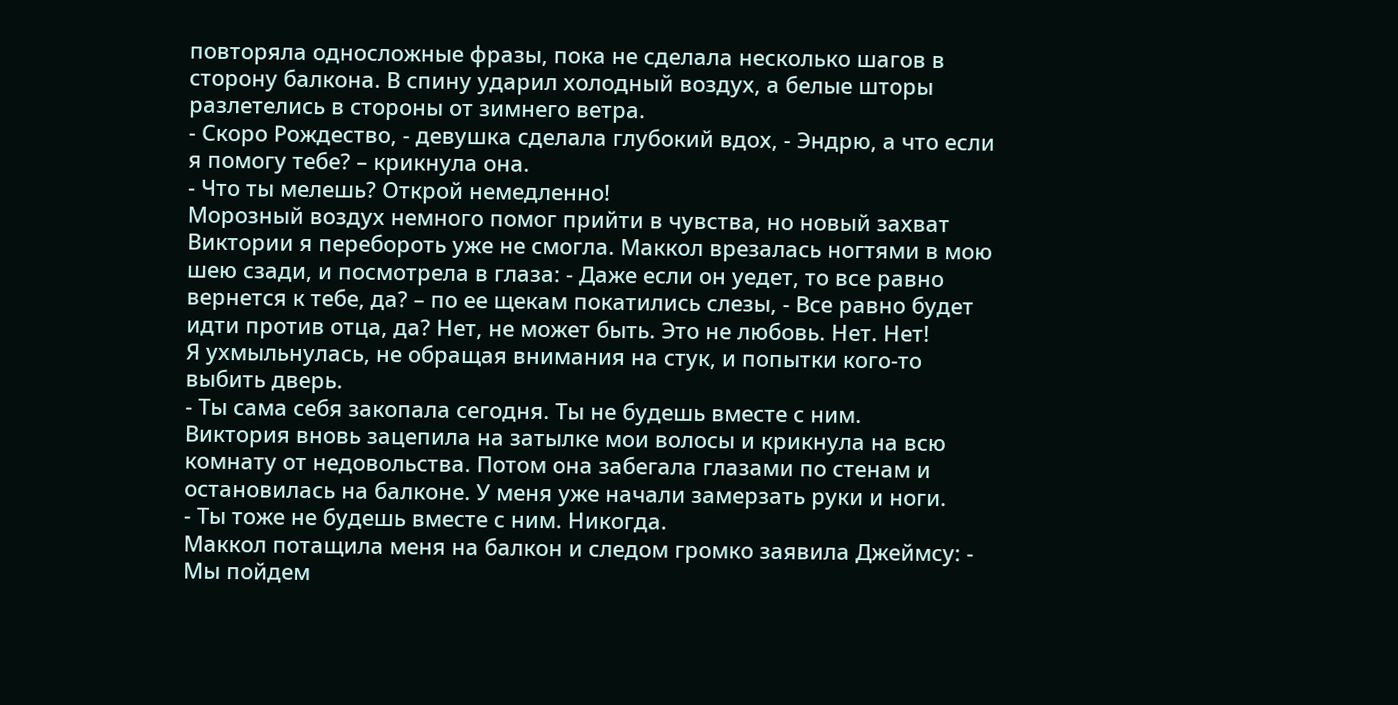повторяла односложные фразы, пока не сделала несколько шагов в сторону балкона. В спину ударил холодный воздух, а белые шторы разлетелись в стороны от зимнего ветра.
- Скоро Рождество, - девушка сделала глубокий вдох, - Эндрю, а что если я помогу тебе? – крикнула она.
- Что ты мелешь? Открой немедленно!
Морозный воздух немного помог прийти в чувства, но новый захват Виктории я перебороть уже не смогла. Маккол врезалась ногтями в мою шею сзади, и посмотрела в глаза: - Даже если он уедет, то все равно вернется к тебе, да? – по ее щекам покатились слезы, - Все равно будет идти против отца, да? Нет, не может быть. Это не любовь. Нет. Нет!
Я ухмыльнулась, не обращая внимания на стук, и попытки кого-то выбить дверь.
- Ты сама себя закопала сегодня. Ты не будешь вместе с ним.
Виктория вновь зацепила на затылке мои волосы и крикнула на всю комнату от недовольства. Потом она забегала глазами по стенам и остановилась на балконе. У меня уже начали замерзать руки и ноги.
- Ты тоже не будешь вместе с ним. Никогда.
Маккол потащила меня на балкон и следом громко заявила Джеймсу: - Мы пойдем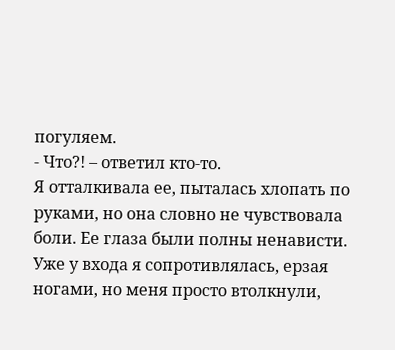погуляем.
- Что?! – ответил кто-то.
Я отталкивала ее, пыталась хлопать по руками, но она словно не чувствовала боли. Ее глаза были полны ненависти. Уже у входа я сопротивлялась, ерзая ногами, но меня просто втолкнули,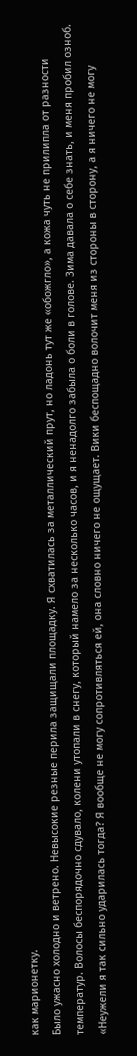как марионетку.
Было ужасно холодно и ветрено. Невысокие резные перила защищали площадку. Я схватилась за металлический прут, но ладонь тут же «обожгло», а кожа чуть не прилипла от разности температур. Волосы беспорядочно сдувало, колени утопали в снегу, который намело за несколько часов, и я ненадолго забыла о боли в голове. Зима давала о себе знать, и меня пробил озноб.
«Неужели я так сильно ударилась тогда? Я вообще не могу сопротивляться ей, она словно ничего не ощущает. Вики беспощадно волочит меня из стороны в сторону, а я ничего не могу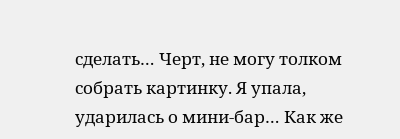сделать… Черт, не могу толком собрать картинку. Я упала, ударилась о мини-бар… Как же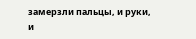замерзли пальцы, и руки, и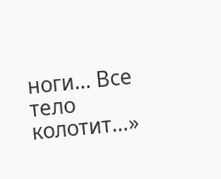ноги… Все тело колотит…»